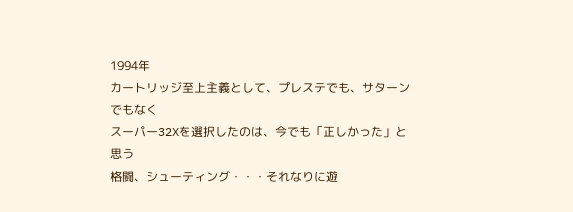1994年
カートリッジ至上主義として、プレステでも、サターンでもなく
スーパー32Xを選択したのは、今でも「正しかった」と思う
格闘、シューティング・・・それなりに遊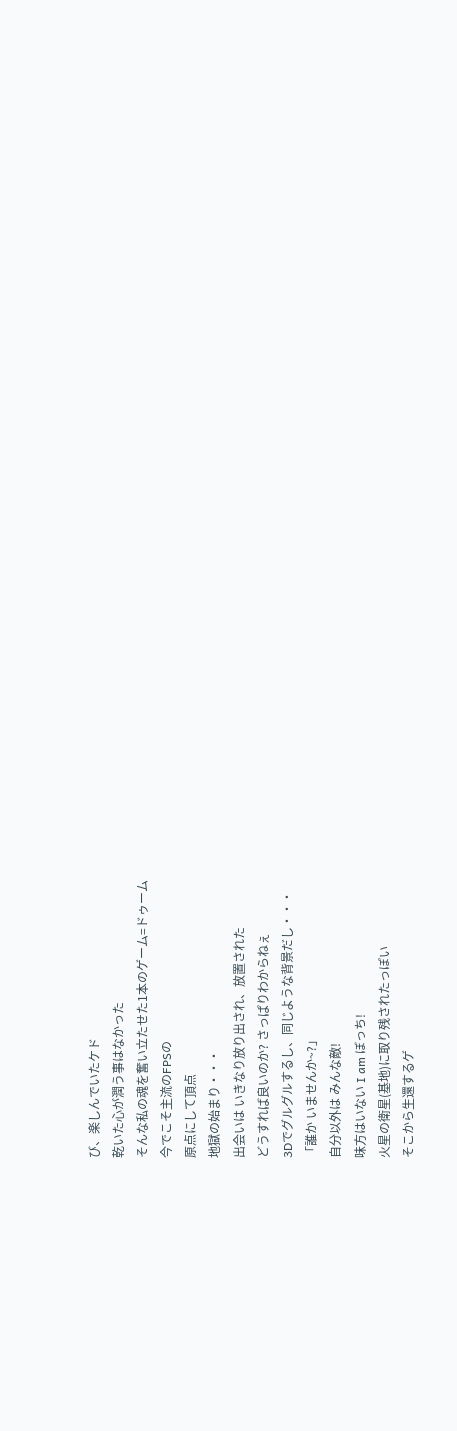び、楽しんでいたケド
乾いた心が潤う事はなかった
そんな私の魂を奮い立たせた1本のゲーム=ドゥーム
今でこそ主流のFPSの
原点にして頂点
地獄の始まり・・・
出会いは いきなり放り出され、放置された
どうすれば良いのか? さっぱりわからねぇ
3Dでグルグルするし、同じような背景だし・・・
「誰か いませんか~?」
自分以外は みんな敵!
味方はいない I am ぼっち!
火星の衛星(基地)に取り残されたっぽい
そこから生還するゲ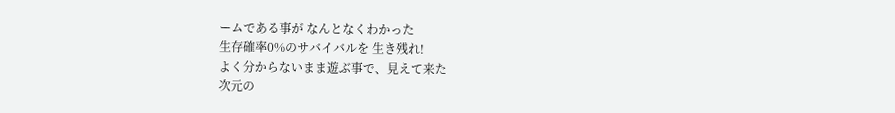ームである事が なんとなくわかった
生存確率0%のサバイバルを 生き残れ!
よく分からないまま遊ぶ事で、見えて来た
次元の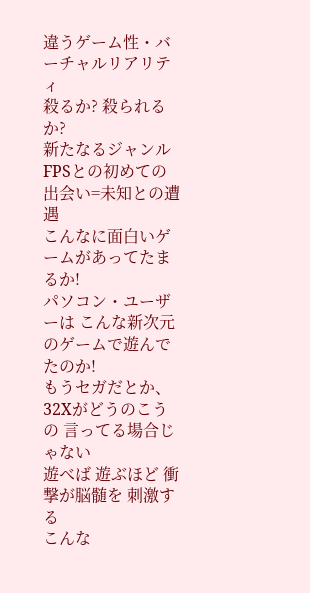違うゲーム性・バーチャルリアリティ
殺るか? 殺られるか?
新たなるジャンル
FPSとの初めての出会い=未知との遭遇
こんなに面白いゲームがあってたまるか!
パソコン・ユーザーは こんな新次元のゲームで遊んでたのか!
もうセガだとか、32Xがどうのこうの 言ってる場合じゃない
遊べば 遊ぶほど 衝撃が脳髄を 刺激する
こんな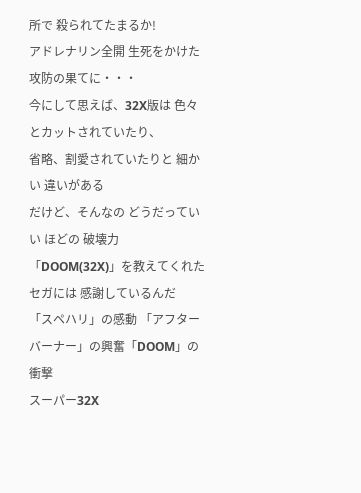所で 殺られてたまるか!
アドレナリン全開 生死をかけた攻防の果てに・・・
今にして思えば、32X版は 色々とカットされていたり、
省略、割愛されていたりと 細かい 違いがある
だけど、そんなの どうだっていい ほどの 破壊力
「DOOM(32X)」を教えてくれた セガには 感謝しているんだ
「スペハリ」の感動 「アフターバーナー」の興奮「DOOM」の衝撃
スーパー32X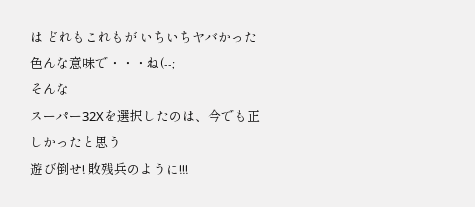は どれもこれもが いちいちヤバかった
色んな意味で・・・ね(--;
そんな
スーパー32Xを選択したのは、今でも正しかったと思う
遊び倒せ! 敗残兵のように!!!